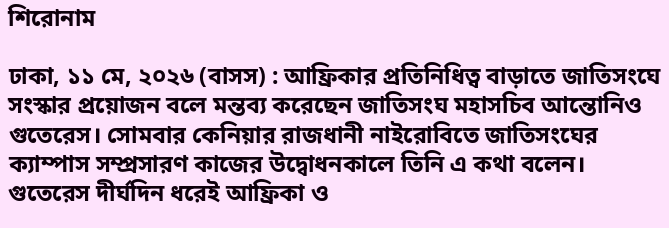শিরোনাম

ঢাকা, ১১ মে, ২০২৬ (বাসস) : আফ্রিকার প্রতিনিধিত্ব বাড়াতে জাতিসংঘে সংস্কার প্রয়োজন বলে মন্তব্য করেছেন জাতিসংঘ মহাসচিব আন্তোনিও গুতেরেস। সোমবার কেনিয়ার রাজধানী নাইরোবিতে জাতিসংঘের ক্যাম্পাস সম্প্রসারণ কাজের উদ্বোধনকালে তিনি এ কথা বলেন।
গুতেরেস দীর্ঘদিন ধরেই আফ্রিকা ও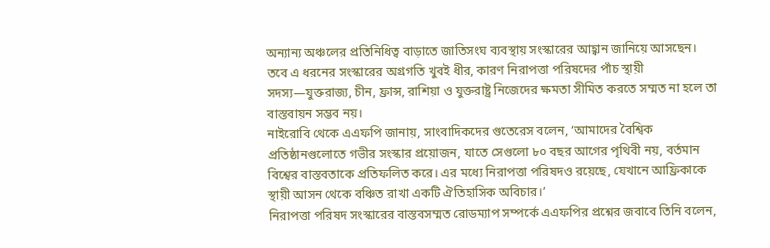অন্যান্য অঞ্চলের প্রতিনিধিত্ব বাড়াতে জাতিসংঘ ব্যবস্থায় সংস্কারের আহ্বান জানিয়ে আসছেন।
তবে এ ধরনের সংস্কারের অগ্রগতি খুবই ধীর, কারণ নিরাপত্তা পরিষদের পাঁচ স্থায়ী সদস্য—যুক্তরাজ্য, চীন, ফ্রান্স, রাশিয়া ও যুক্তরাষ্ট্র নিজেদের ক্ষমতা সীমিত করতে সম্মত না হলে তা বাস্তবায়ন সম্ভব নয়।
নাইরোবি থেকে এএফপি জানায়, সাংবাদিকদের গুতেরেস বলেন, ‘আমাদের বৈশ্বিক প্রতিষ্ঠানগুলোতে গভীর সংস্কার প্রয়োজন, যাতে সেগুলো ৮০ বছর আগের পৃথিবী নয়, বর্তমান বিশ্বের বাস্তবতাকে প্রতিফলিত করে। এর মধ্যে নিরাপত্তা পরিষদও রয়েছে, যেখানে আফ্রিকাকে স্থায়ী আসন থেকে বঞ্চিত রাখা একটি ঐতিহাসিক অবিচার।’
নিরাপত্তা পরিষদ সংস্কারের বাস্তবসম্মত রোডম্যাপ সম্পর্কে এএফপির প্রশ্নের জবাবে তিনি বলেন,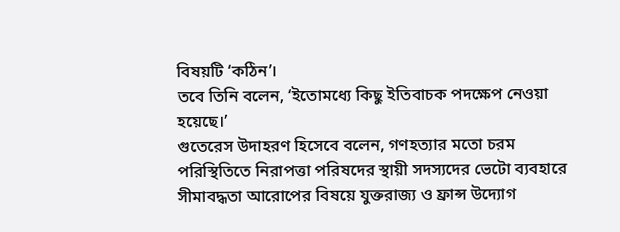বিষয়টি ‘কঠিন’।
তবে তিনি বলেন, ‘ইতোমধ্যে কিছু ইতিবাচক পদক্ষেপ নেওয়া হয়েছে।’
গুতেরেস উদাহরণ হিসেবে বলেন, গণহত্যার মতো চরম পরিস্থিতিতে নিরাপত্তা পরিষদের স্থায়ী সদস্যদের ভেটো ব্যবহারে সীমাবদ্ধতা আরোপের বিষয়ে যুক্তরাজ্য ও ফ্রান্স উদ্যোগ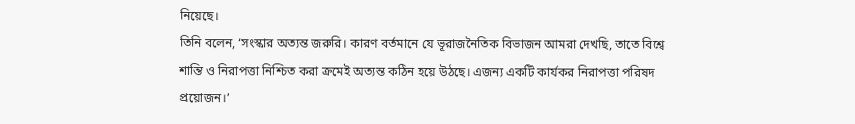নিয়েছে।
তিনি বলেন, ‘সংস্কার অত্যন্ত জরুরি। কারণ বর্তমানে যে ভূরাজনৈতিক বিভাজন আমরা দেখছি, তাতে বিশ্বে শান্তি ও নিরাপত্তা নিশ্চিত করা ক্রমেই অত্যন্ত কঠিন হয়ে উঠছে। এজন্য একটি কার্যকর নিরাপত্তা পরিষদ প্রয়োজন।’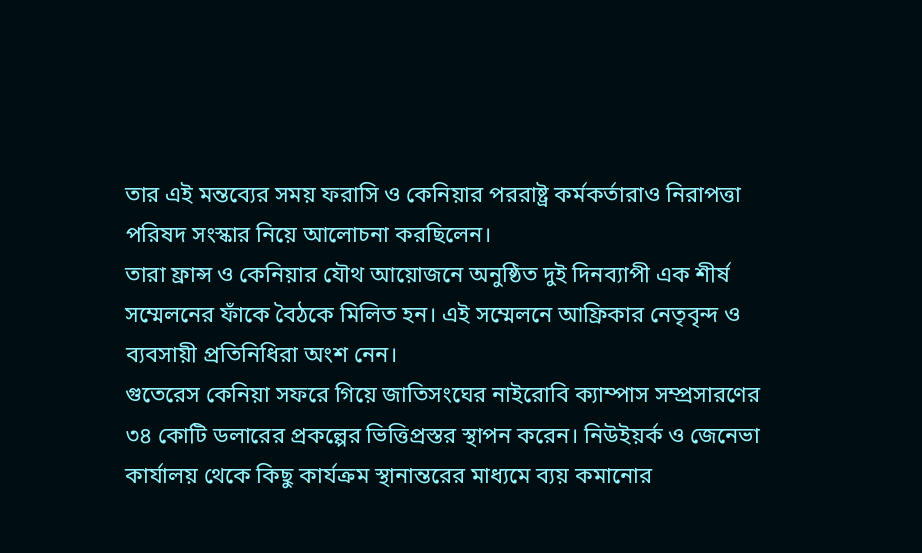তার এই মন্তব্যের সময় ফরাসি ও কেনিয়ার পররাষ্ট্র কর্মকর্তারাও নিরাপত্তা পরিষদ সংস্কার নিয়ে আলোচনা করছিলেন।
তারা ফ্রান্স ও কেনিয়ার যৌথ আয়োজনে অনুষ্ঠিত দুই দিনব্যাপী এক শীর্ষ সম্মেলনের ফাঁকে বৈঠকে মিলিত হন। এই সম্মেলনে আফ্রিকার নেতৃবৃন্দ ও ব্যবসায়ী প্রতিনিধিরা অংশ নেন।
গুতেরেস কেনিয়া সফরে গিয়ে জাতিসংঘের নাইরোবি ক্যাম্পাস সম্প্রসারণের ৩৪ কোটি ডলারের প্রকল্পের ভিত্তিপ্রস্তর স্থাপন করেন। নিউইয়র্ক ও জেনেভা কার্যালয় থেকে কিছু কার্যক্রম স্থানান্তরের মাধ্যমে ব্যয় কমানোর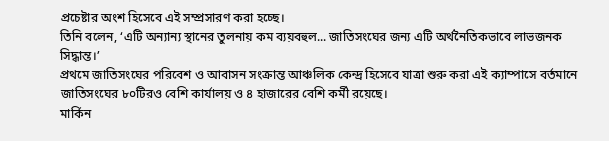প্রচেষ্টার অংশ হিসেবে এই সম্প্রসারণ করা হচ্ছে।
তিনি বলেন, ‘এটি অন্যান্য স্থানের তুলনায় কম ব্যয়বহুল... জাতিসংঘের জন্য এটি অর্থনৈতিকভাবে লাভজনক সিদ্ধান্ত।’
প্রথমে জাতিসংঘের পরিবেশ ও আবাসন সংক্রান্ত আঞ্চলিক কেন্দ্র হিসেবে যাত্রা শুরু করা এই ক্যাম্পাসে বর্তমানে জাতিসংঘের ৮০টিরও বেশি কার্যালয় ও ৪ হাজারের বেশি কর্মী রয়েছে।
মার্কিন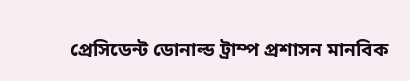প্রেসিডেন্ট ডোনাল্ড ট্রাম্প প্রশাসন মানবিক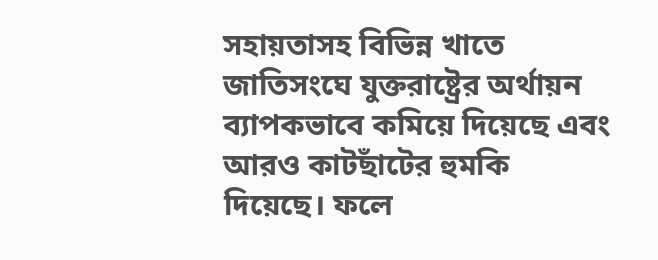সহায়তাসহ বিভিন্ন খাতে জাতিসংঘে যুক্তরাষ্ট্রের অর্থায়ন ব্যাপকভাবে কমিয়ে দিয়েছে এবং আরও কাটছাঁটের হুমকি দিয়েছে। ফলে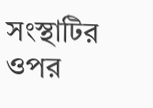সংস্থাটির ওপর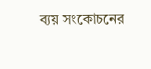ব্যয় সংকোচনের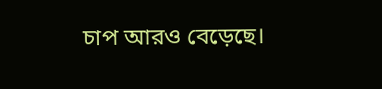চাপ আরও বেড়েছে।